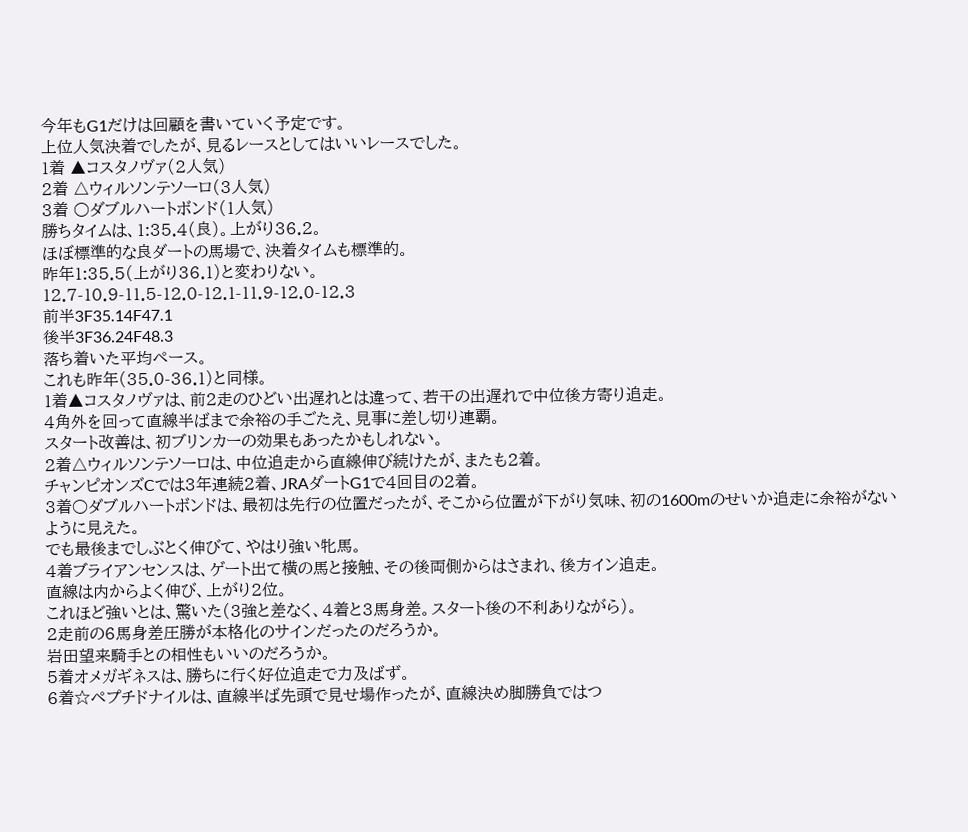今年もG1だけは回顧を書いていく予定です。
上位人気決着でしたが、見るレースとしてはいいレースでした。
1着 ▲コスタノヴァ(2人気)
2着 △ウィルソンテソーロ(3人気)
3着 ○ダブルハートボンド(1人気)
勝ちタイムは、1:35.4(良)。上がり36.2。
ほぼ標準的な良ダートの馬場で、決着タイムも標準的。
昨年1:35.5(上がり36.1)と変わりない。
12.7-10.9-11.5-12.0-12.1-11.9-12.0-12.3
前半3F35.14F47.1
後半3F36.24F48.3
落ち着いた平均ペース。
これも昨年(35.0-36.1)と同様。
1着▲コスタノヴァは、前2走のひどい出遅れとは違って、若干の出遅れで中位後方寄り追走。
4角外を回って直線半ばまで余裕の手ごたえ、見事に差し切り連覇。
スタート改善は、初ブリンカーの効果もあったかもしれない。
2着△ウィルソンテソーロは、中位追走から直線伸び続けたが、またも2着。
チャンピオンズCでは3年連続2着、JRAダートG1で4回目の2着。
3着○ダブルハートボンドは、最初は先行の位置だったが、そこから位置が下がり気味、初の1600mのせいか追走に余裕がないように見えた。
でも最後までしぶとく伸びて、やはり強い牝馬。
4着ブライアンセンスは、ゲート出て横の馬と接触、その後両側からはさまれ、後方イン追走。
直線は内からよく伸び、上がり2位。
これほど強いとは、驚いた(3強と差なく、4着と3馬身差。スタート後の不利ありながら)。
2走前の6馬身差圧勝が本格化のサインだったのだろうか。
岩田望来騎手との相性もいいのだろうか。
5着オメガギネスは、勝ちに行く好位追走で力及ばず。
6着☆ペプチドナイルは、直線半ば先頭で見せ場作ったが、直線決め脚勝負ではつ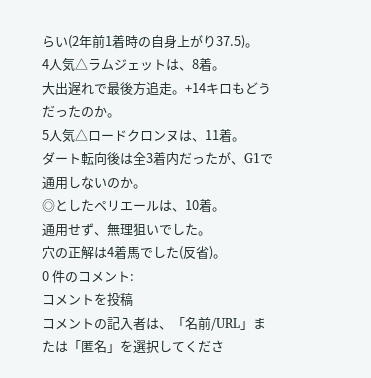らい(2年前1着時の自身上がり37.5)。
4人気△ラムジェットは、8着。
大出遅れで最後方追走。+14キロもどうだったのか。
5人気△ロードクロンヌは、11着。
ダート転向後は全3着内だったが、G1で通用しないのか。
◎としたペリエールは、10着。
通用せず、無理狙いでした。
穴の正解は4着馬でした(反省)。
0 件のコメント:
コメントを投稿
コメントの記入者は、「名前/URL」または「匿名」を選択してくださ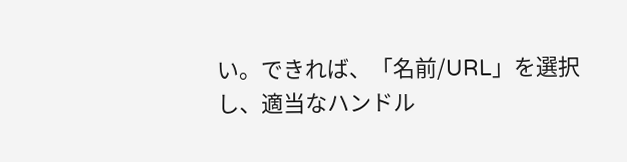い。できれば、「名前/URL」を選択し、適当なハンドル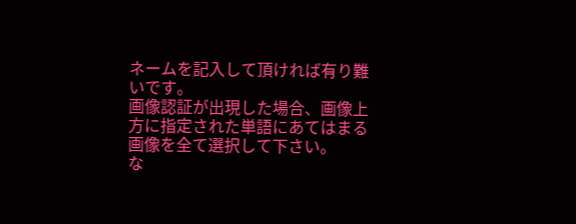ネームを記入して頂ければ有り難いです。
画像認証が出現した場合、画像上方に指定された単語にあてはまる画像を全て選択して下さい。
な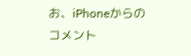お、iPhoneからのコメント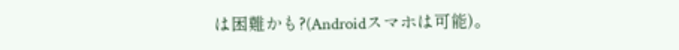は困難かも?(Androidスマホは可能)。